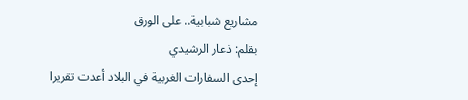مشاريع شبابية.. على الورق
بقلم: ذعار الرشيدي
إحدى السفارات الغربية في البلاد أعدت تقريرا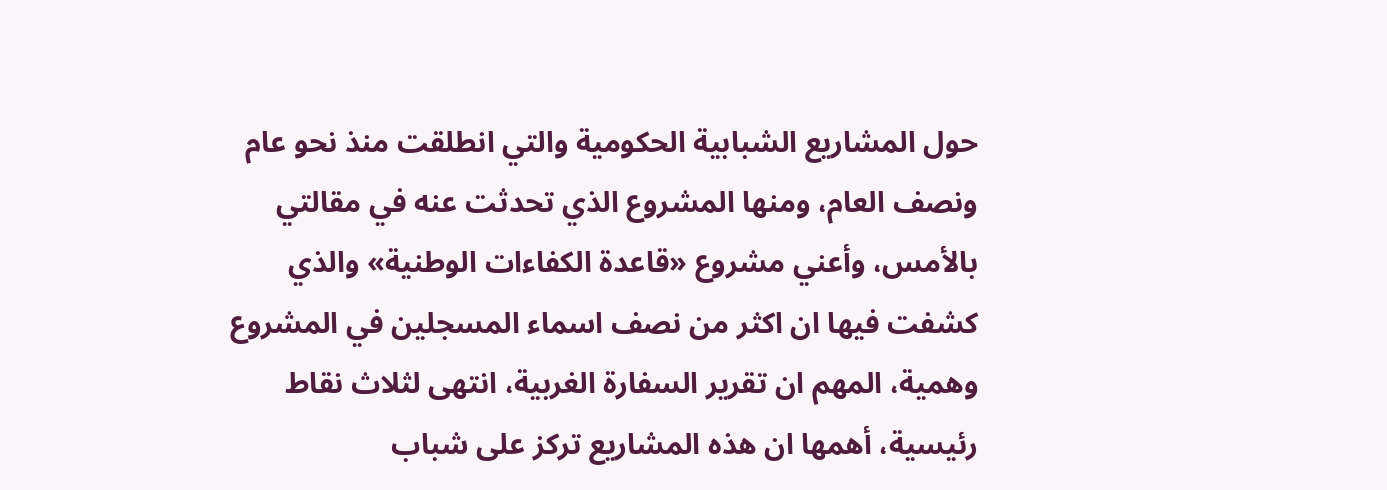حول المشاريع الشبابية الحكومية والتي انطلقت منذ نحو عام ونصف العام، ومنها المشروع الذي تحدثت عنه في مقالتي بالأمس، وأعني مشروع «قاعدة الكفاءات الوطنية» والذي كشفت فيها ان اكثر من نصف اسماء المسجلين في المشروع وهمية، المهم ان تقرير السفارة الغربية، انتهى لثلاث نقاط رئيسية، أهمها ان هذه المشاريع تركز على شباب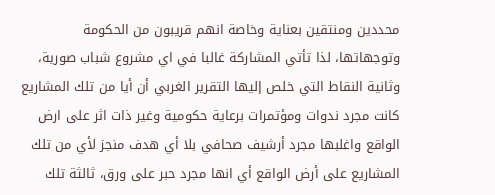محددين ومنتقين بعناية وخاصة انهم قريبون من الحكومة وتوجهاتها، لذا تأتي المشاركة غالبا في اي مشروع شباب صورية، وثانية النقاط التي خلص إليها التقرير الغربي أن أيا من تلك المشاريع كانت مجرد ندوات ومؤتمرات برعاية حكومية وغير ذات اثر على ارض الواقع واغلبها مجرد أرشيف صحافي بلا أي هدف منجز لأي من تلك المشاريع على أرض الواقع أي انها مجرد حبر على ورق، ثالثة تلك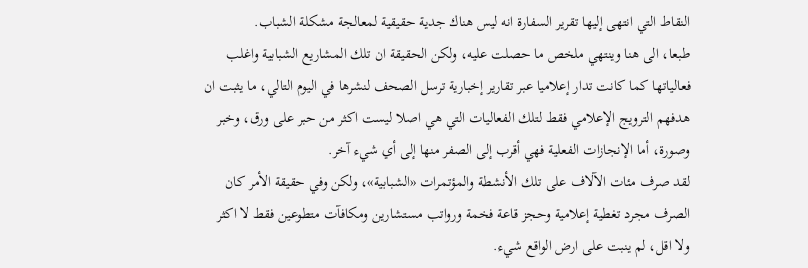النقاط التي انتهى إليها تقرير السفارة انه ليس هناك جدية حقيقية لمعالجة مشكلة الشباب.
طبعا، الى هنا وينتهي ملخص ما حصلت عليه، ولكن الحقيقة ان تلك المشاريع الشبابية واغلب فعالياتها كما كانت تدار إعلاميا عبر تقارير إخبارية ترسل الصحف لنشرها في اليوم التالي، ما يثبت ان هدفهم الترويج الإعلامي فقط لتلك الفعاليات التي هي اصلا ليست اكثر من حبر على ورق، وخبر وصورة، أما الإنجازات الفعلية فهي أقرب إلى الصفر منها إلى أي شيء آخر.
لقد صرف مئات الآلاف على تلك الأنشطة والمؤتمرات «الشبابية»، ولكن وفي حقيقة الأمر كان الصرف مجرد تغطية إعلامية وحجز قاعة فخمة ورواتب مستشارين ومكافآت متطوعين فقط لا اكثر ولا اقل، لم ينبت على ارض الواقع شيء.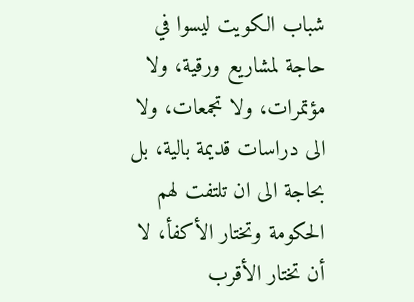شباب الكويت ليسوا في حاجة لمشاريع ورقية، ولا مؤتمرات، ولا تجمعات، ولا الى دراسات قديمة بالية، بل بحاجة الى ان تلتفت لهم الحكومة وتختار الأكفأ، لا أن تختار الأقرب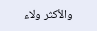والأكثر ولاء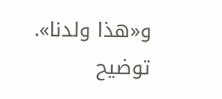و«هذا ولدنا».
توضيح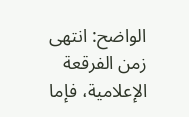الواضح: انتهى زمن الفرقعة الإعلامية، فإما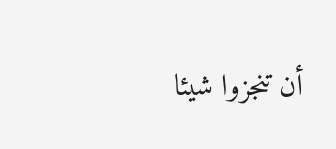أن تنجزوا شيئا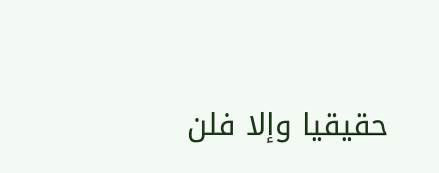حقيقيا وإلا فلن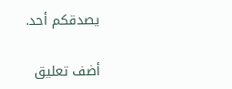يصدقكم أحد.

أضف تعليق